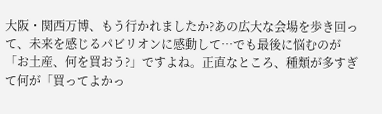大阪・関西万博、もう行かれましたか?あの広大な会場を歩き回って、未来を感じるパビリオンに感動して…でも最後に悩むのが「お土産、何を買おう?」ですよね。正直なところ、種類が多すぎて何が「買ってよかっ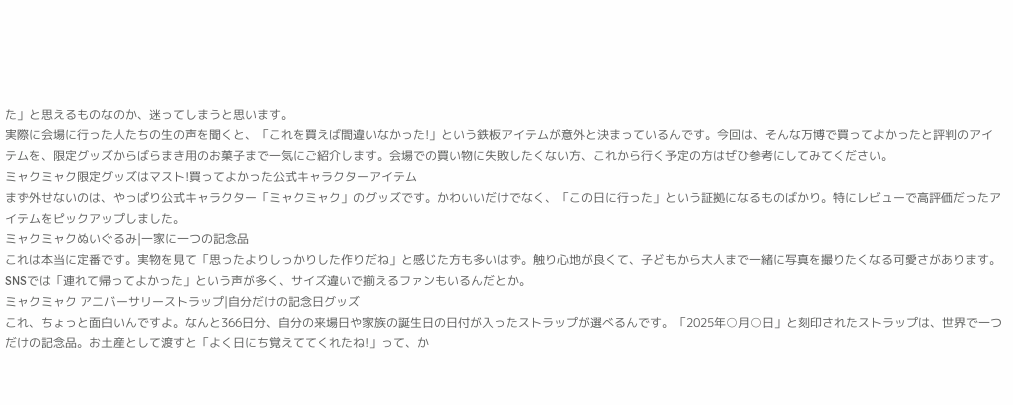た」と思えるものなのか、迷ってしまうと思います。
実際に会場に行った人たちの生の声を聞くと、「これを買えば間違いなかった!」という鉄板アイテムが意外と決まっているんです。今回は、そんな万博で買ってよかったと評判のアイテムを、限定グッズからばらまき用のお菓子まで一気にご紹介します。会場での買い物に失敗したくない方、これから行く予定の方はぜひ参考にしてみてください。
ミャクミャク限定グッズはマスト!買ってよかった公式キャラクターアイテム
まず外せないのは、やっぱり公式キャラクター「ミャクミャク」のグッズです。かわいいだけでなく、「この日に行った」という証拠になるものばかり。特にレビューで高評価だったアイテムをピックアップしました。
ミャクミャクぬいぐるみ|一家に一つの記念品
これは本当に定番です。実物を見て「思ったよりしっかりした作りだね」と感じた方も多いはず。触り心地が良くて、子どもから大人まで一緒に写真を撮りたくなる可愛さがあります。SNSでは「連れて帰ってよかった」という声が多く、サイズ違いで揃えるファンもいるんだとか。
ミャクミャク アニバーサリーストラップ|自分だけの記念日グッズ
これ、ちょっと面白いんですよ。なんと366日分、自分の来場日や家族の誕生日の日付が入ったストラップが選べるんです。「2025年○月○日」と刻印されたストラップは、世界で一つだけの記念品。お土産として渡すと「よく日にち覚えててくれたね!」って、か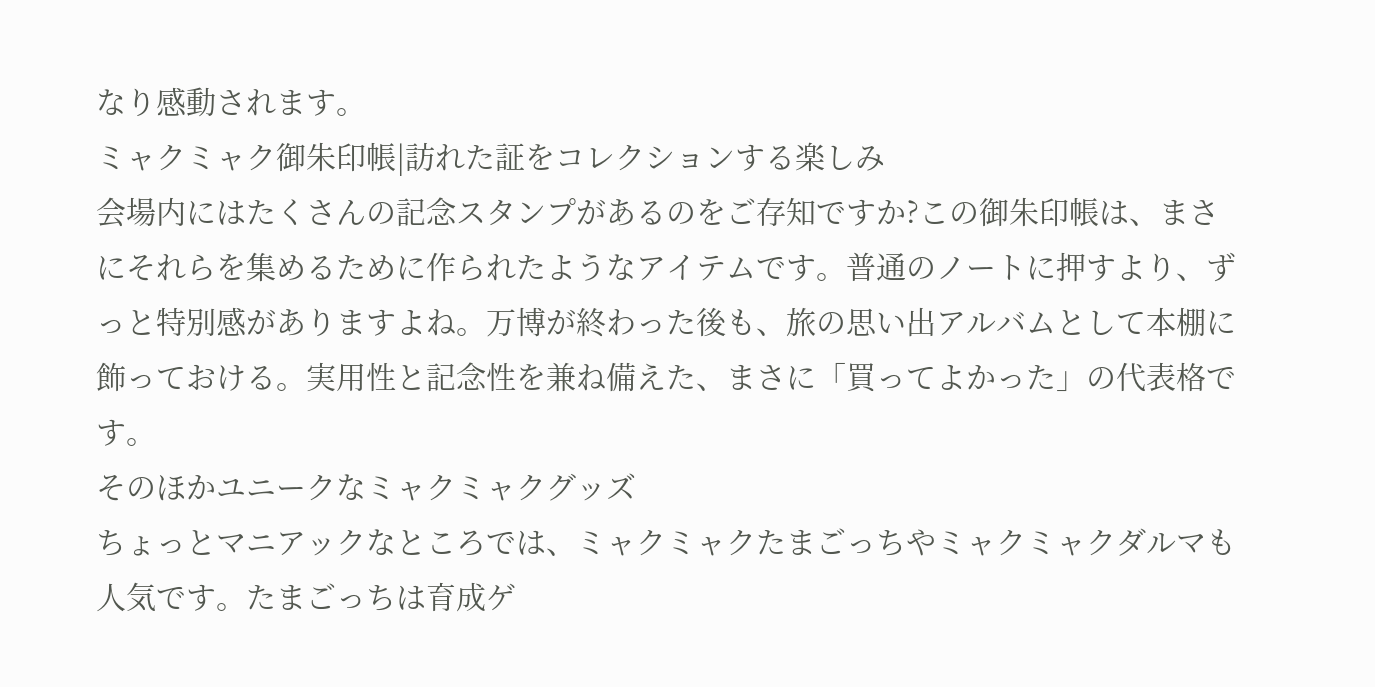なり感動されます。
ミャクミャク御朱印帳|訪れた証をコレクションする楽しみ
会場内にはたくさんの記念スタンプがあるのをご存知ですか?この御朱印帳は、まさにそれらを集めるために作られたようなアイテムです。普通のノートに押すより、ずっと特別感がありますよね。万博が終わった後も、旅の思い出アルバムとして本棚に飾っておける。実用性と記念性を兼ね備えた、まさに「買ってよかった」の代表格です。
そのほかユニークなミャクミャクグッズ
ちょっとマニアックなところでは、ミャクミャクたまごっちやミャクミャクダルマも人気です。たまごっちは育成ゲ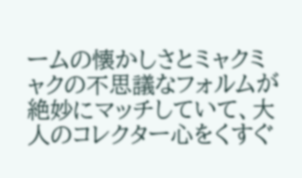ームの懐かしさとミャクミャクの不思議なフォルムが絶妙にマッチしていて、大人のコレクター心をくすぐ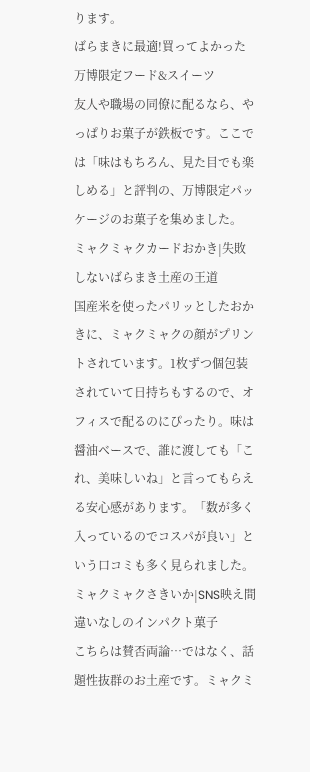ります。
ばらまきに最適!買ってよかった万博限定フード&スイーツ
友人や職場の同僚に配るなら、やっぱりお菓子が鉄板です。ここでは「味はもちろん、見た目でも楽しめる」と評判の、万博限定パッケージのお菓子を集めました。
ミャクミャクカードおかき|失敗しないばらまき土産の王道
国産米を使ったパリッとしたおかきに、ミャクミャクの顔がプリントされています。1枚ずつ個包装されていて日持ちもするので、オフィスで配るのにぴったり。味は醤油ベースで、誰に渡しても「これ、美味しいね」と言ってもらえる安心感があります。「数が多く入っているのでコスパが良い」という口コミも多く見られました。
ミャクミャクさきいか|SNS映え間違いなしのインパクト菓子
こちらは賛否両論…ではなく、話題性抜群のお土産です。ミャクミ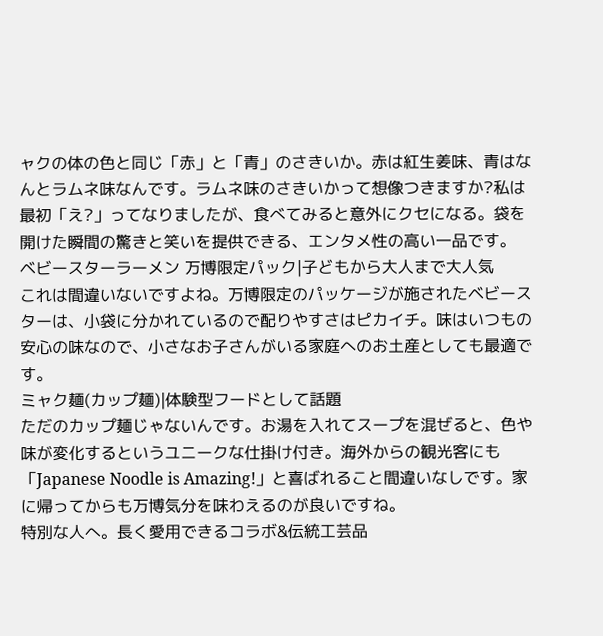ャクの体の色と同じ「赤」と「青」のさきいか。赤は紅生姜味、青はなんとラムネ味なんです。ラムネ味のさきいかって想像つきますか?私は最初「え?」ってなりましたが、食べてみると意外にクセになる。袋を開けた瞬間の驚きと笑いを提供できる、エンタメ性の高い一品です。
ベビースターラーメン 万博限定パック|子どもから大人まで大人気
これは間違いないですよね。万博限定のパッケージが施されたベビースターは、小袋に分かれているので配りやすさはピカイチ。味はいつもの安心の味なので、小さなお子さんがいる家庭へのお土産としても最適です。
ミャク麺(カップ麺)|体験型フードとして話題
ただのカップ麺じゃないんです。お湯を入れてスープを混ぜると、色や味が変化するというユニークな仕掛け付き。海外からの観光客にも「Japanese Noodle is Amazing!」と喜ばれること間違いなしです。家に帰ってからも万博気分を味わえるのが良いですね。
特別な人へ。長く愛用できるコラボ&伝統工芸品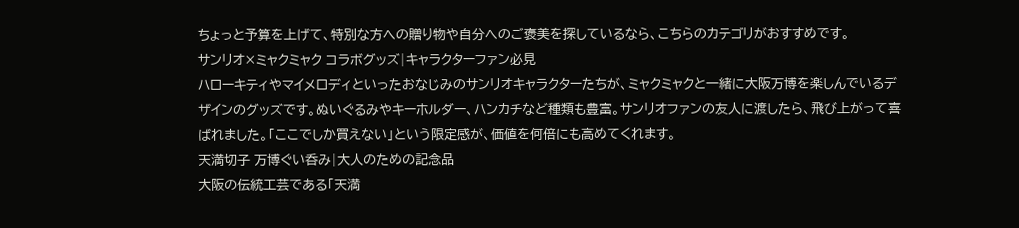ちょっと予算を上げて、特別な方への贈り物や自分へのご褒美を探しているなら、こちらのカテゴリがおすすめです。
サンリオ×ミャクミャク コラボグッズ|キャラクターファン必見
ハローキティやマイメロディといったおなじみのサンリオキャラクターたちが、ミャクミャクと一緒に大阪万博を楽しんでいるデザインのグッズです。ぬいぐるみやキーホルダー、ハンカチなど種類も豊富。サンリオファンの友人に渡したら、飛び上がって喜ばれました。「ここでしか買えない」という限定感が、価値を何倍にも高めてくれます。
天満切子 万博ぐい呑み|大人のための記念品
大阪の伝統工芸である「天満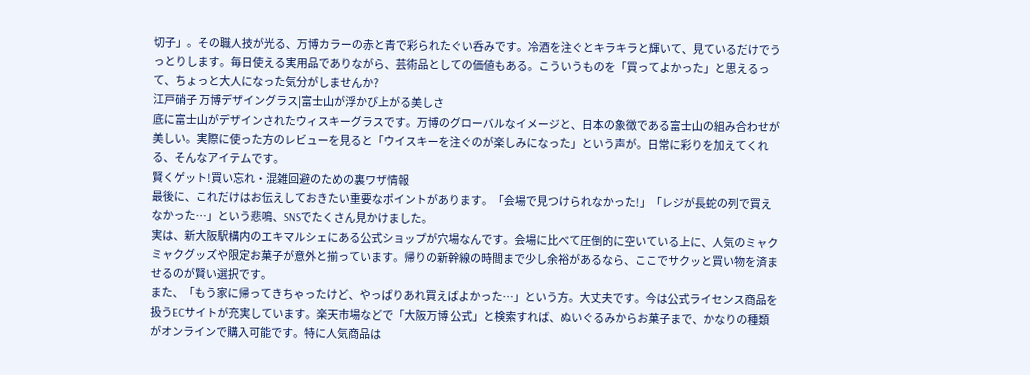切子」。その職人技が光る、万博カラーの赤と青で彩られたぐい呑みです。冷酒を注ぐとキラキラと輝いて、見ているだけでうっとりします。毎日使える実用品でありながら、芸術品としての価値もある。こういうものを「買ってよかった」と思えるって、ちょっと大人になった気分がしませんか?
江戸硝子 万博デザイングラス|富士山が浮かび上がる美しさ
底に富士山がデザインされたウィスキーグラスです。万博のグローバルなイメージと、日本の象徴である富士山の組み合わせが美しい。実際に使った方のレビューを見ると「ウイスキーを注ぐのが楽しみになった」という声が。日常に彩りを加えてくれる、そんなアイテムです。
賢くゲット!買い忘れ・混雑回避のための裏ワザ情報
最後に、これだけはお伝えしておきたい重要なポイントがあります。「会場で見つけられなかった!」「レジが長蛇の列で買えなかった…」という悲鳴、SNSでたくさん見かけました。
実は、新大阪駅構内のエキマルシェにある公式ショップが穴場なんです。会場に比べて圧倒的に空いている上に、人気のミャクミャクグッズや限定お菓子が意外と揃っています。帰りの新幹線の時間まで少し余裕があるなら、ここでサクッと買い物を済ませるのが賢い選択です。
また、「もう家に帰ってきちゃったけど、やっぱりあれ買えばよかった…」という方。大丈夫です。今は公式ライセンス商品を扱うECサイトが充実しています。楽天市場などで「大阪万博 公式」と検索すれば、ぬいぐるみからお菓子まで、かなりの種類がオンラインで購入可能です。特に人気商品は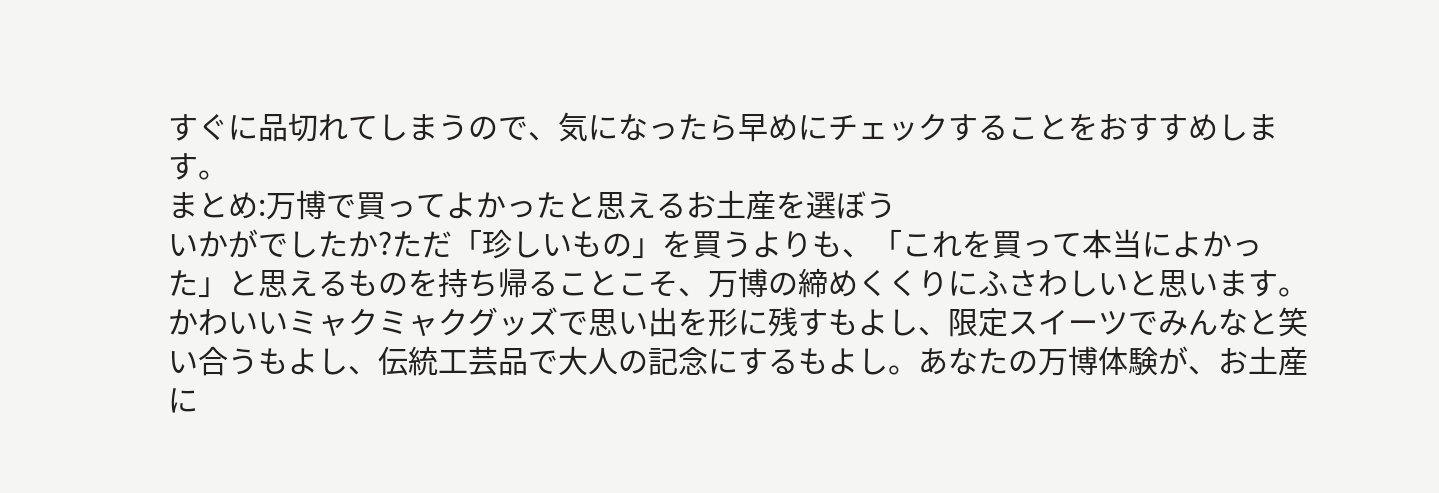すぐに品切れてしまうので、気になったら早めにチェックすることをおすすめします。
まとめ:万博で買ってよかったと思えるお土産を選ぼう
いかがでしたか?ただ「珍しいもの」を買うよりも、「これを買って本当によかった」と思えるものを持ち帰ることこそ、万博の締めくくりにふさわしいと思います。
かわいいミャクミャクグッズで思い出を形に残すもよし、限定スイーツでみんなと笑い合うもよし、伝統工芸品で大人の記念にするもよし。あなたの万博体験が、お土産に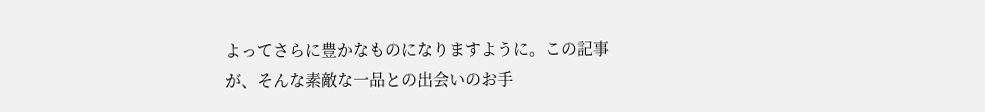よってさらに豊かなものになりますように。この記事が、そんな素敵な一品との出会いのお手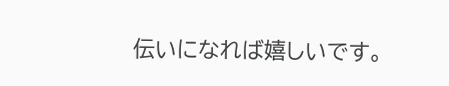伝いになれば嬉しいです。